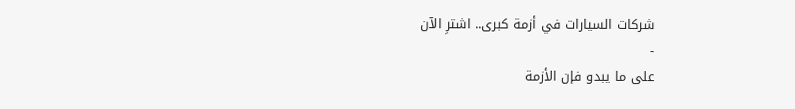شركات السيارات في أزمة كبرى.. اشترِ الآن
-
على ما يبدو فإن الأزمة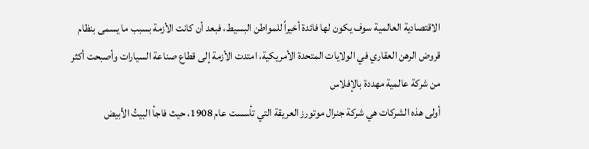الاقتصادية العالمية سوف يكون لها فائدة أخيراً للمواطن البسيط، فبعد أن كانت الأزمة بسبب ما يسمى بنظام قروض الرهن العقاري في الولايات المتحدة الأمريكية، امتدت الأزمة إلى قطاع صناعة السيارات وأصبحت أكثر من شركة عالمية مهددة بالإفلاس
أولى هذه الشركات هي شركة جنرال موتورز العريقة التي تأسست عام 1908، حيث فاجأ البيتُ الأبيض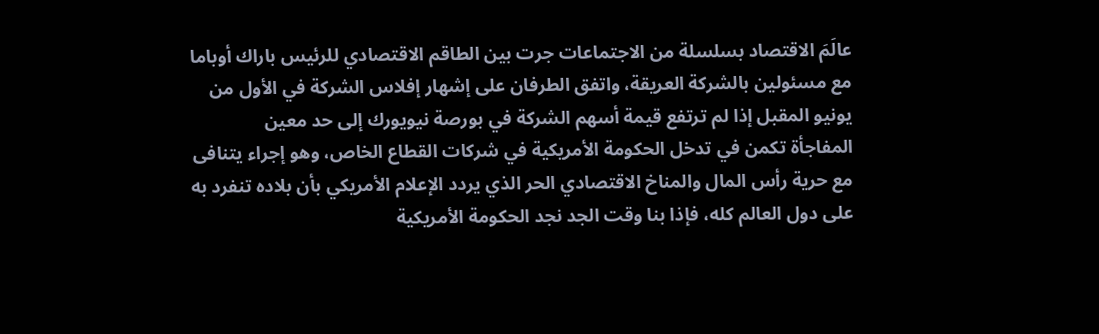عالَمَ الاقتصاد بسلسلة من الاجتماعات جرت بين الطاقم الاقتصادي للرئيس باراك أوباما مع مسئولين بالشركة العريقة، واتفق الطرفان على إشهار إفلاس الشركة في الأول من يونيو المقبل إذا لم ترتفع قيمة أسهم الشركة في بورصة نيويورك إلى حد معين
المفاجأة تكمن في تدخل الحكومة الأمريكية في شركات القطاع الخاص، وهو إجراء يتنافى مع حرية رأس المال والمناخ الاقتصادي الحر الذي يردد الإعلام الأمريكي بأن بلاده تنفرد به على دول العالم كله، فإذا بنا وقت الجد نجد الحكومة الأمريكية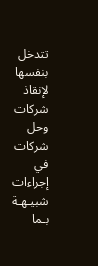تتدخل بنفسها لإنقاذ شركات وحل شركات في إجراءات شبيـهـة بـما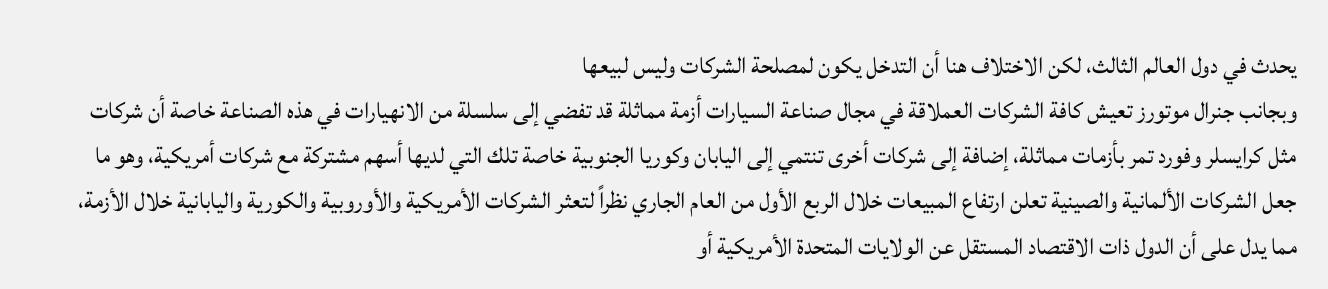يحدث في دول العالم الثالث، لكن الاختلاف هنا أن التدخل يكون لمصلحة الشركات وليس لبيعها
وبجانب جنرال موتورز تعيش كافة الشركات العملاقة في مجال صناعة السيارات أزمة مماثلة قد تفضي إلى سلسلة من الانهيارات في هذه الصناعة خاصة أن شركات مثل كرايسلر وفورد تمر بأزمات مماثلة، إضافة إلى شركات أخرى تنتمي إلى اليابان وكوريا الجنوبية خاصة تلك التي لديها أسهم مشتركة مع شركات أمريكية، وهو ما جعل الشركات الألمانية والصينية تعلن ارتفاع المبيعات خلال الربع الأول من العام الجاري نظراً لتعثر الشركات الأمريكية والأوروبية والكورية واليابانية خلال الأزمة، مما يدل على أن الدول ذات الاقتصاد المستقل عن الولايات المتحدة الأمريكية أو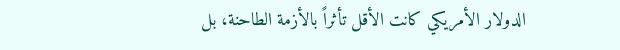الدولار الأمريكي كانت الأقل تأثراً بالأزمة الطاحنة، بل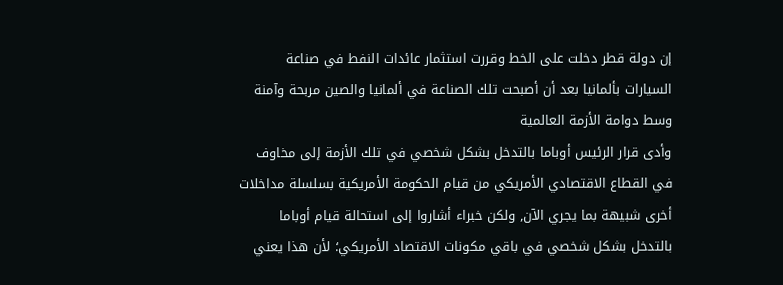إن دولة قطر دخلت على الخط وقررت استثمار عائدات النفط في صناعة السيارات بألمانيا بعد أن أصبحت تلك الصناعة في ألمانيا والصين مربحة وآمنة وسط دوامة الأزمة العالمية
وأدى قرار الرئيس أوباما بالتدخل بشكل شخصي في تلك الأزمة إلى مخاوف في القطاع الاقتصادي الأمريكي من قيام الحكومة الأمريكية بسلسلة مداخلات أخرى شبيهة بما يجري الآن, ولكن خبراء أشاروا إلى استحالة قيام أوباما بالتدخل بشكل شخصي في باقي مكونات الاقتصاد الأمريكي؛ لأن هذا يعني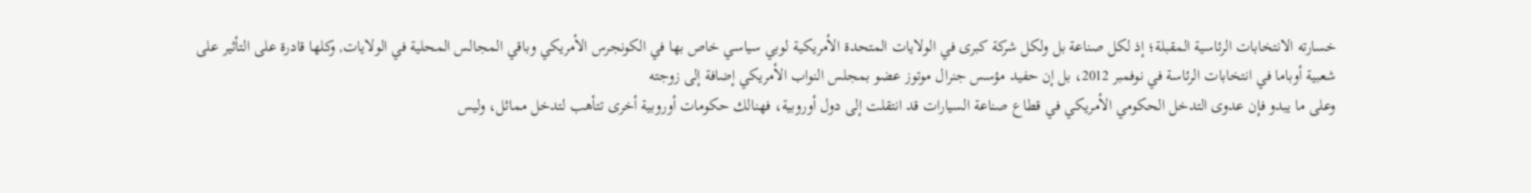خسارته الانتخابات الرئاسية المقبلة؛ إذ لكل صناعة بل ولكل شركة كبرى في الولايات المتحدة الأمريكية لوبي سياسي خاص بها في الكونجرس الأمريكي وباقي المجالس المحلية في الولايات, وكلها قادرة على التأثير على شعبية أوباما في انتخابات الرئاسة في نوفمبر 2012، بل إن حفيد مؤسس جنرال موتوز عضو بمجلس النواب الأمريكي إضافة إلى زوجته
وعلى ما يبدو فإن عدوى التدخل الحكومي الأمريكي في قطاع صناعة السيارات قد انتقلت إلى دول أوروبية، فهنالك حكومات أوروبية أخرى تتأهب لتدخل مماثل، وليس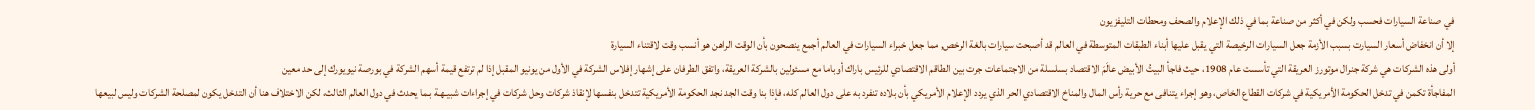في صناعة السيارات فحسب ولكن في أكثر من صناعة بما في ذلك الإعلام والصحف ومحطات التليفزيون
إلا أن انخفاض أسعار السيارت بسبب الأزمة جعل السيارات الرخيصة التي يقبل عليها أبناء الطبقات المتوسطة في العالم قد أصبحت سيارات بالغة الرخص, مما جعل خبراء السيارات في العالم أجمع ينصحون بأن الوقت الراهن هو أنسب وقت لاقتناء السيارة
أولى هذه الشركات هي شركة جنرال موتورز العريقة التي تأسست عام 1908، حيث فاجأ البيتُ الأبيض عالَمَ الاقتصاد بسلسلة من الاجتماعات جرت بين الطاقم الاقتصادي للرئيس باراك أوباما مع مسئولين بالشركة العريقة، واتفق الطرفان على إشهار إفلاس الشركة في الأول من يونيو المقبل إذا لم ترتفع قيمة أسهم الشركة في بورصة نيويورك إلى حد معين
المفاجأة تكمن في تدخل الحكومة الأمريكية في شركات القطاع الخاص، وهو إجراء يتنافى مع حرية رأس المال والمناخ الاقتصادي الحر الذي يردد الإعلام الأمريكي بأن بلاده تنفرد به على دول العالم كله، فإذا بنا وقت الجد نجد الحكومة الأمريكية تتدخل بنفسها لإنقاذ شركات وحل شركات في إجراءات شبيـهـة بـما يحدث في دول العالم الثالث، لكن الاختلاف هنا أن التدخل يكون لمصلحة الشركات وليس لبيعها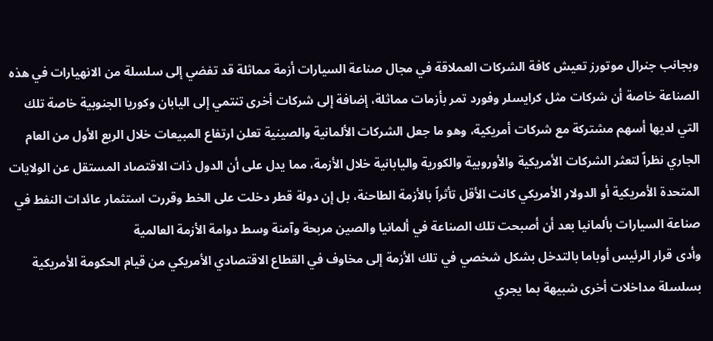وبجانب جنرال موتورز تعيش كافة الشركات العملاقة في مجال صناعة السيارات أزمة مماثلة قد تفضي إلى سلسلة من الانهيارات في هذه الصناعة خاصة أن شركات مثل كرايسلر وفورد تمر بأزمات مماثلة، إضافة إلى شركات أخرى تنتمي إلى اليابان وكوريا الجنوبية خاصة تلك التي لديها أسهم مشتركة مع شركات أمريكية، وهو ما جعل الشركات الألمانية والصينية تعلن ارتفاع المبيعات خلال الربع الأول من العام الجاري نظراً لتعثر الشركات الأمريكية والأوروبية والكورية واليابانية خلال الأزمة، مما يدل على أن الدول ذات الاقتصاد المستقل عن الولايات المتحدة الأمريكية أو الدولار الأمريكي كانت الأقل تأثراً بالأزمة الطاحنة، بل إن دولة قطر دخلت على الخط وقررت استثمار عائدات النفط في صناعة السيارات بألمانيا بعد أن أصبحت تلك الصناعة في ألمانيا والصين مربحة وآمنة وسط دوامة الأزمة العالمية
وأدى قرار الرئيس أوباما بالتدخل بشكل شخصي في تلك الأزمة إلى مخاوف في القطاع الاقتصادي الأمريكي من قيام الحكومة الأمريكية بسلسلة مداخلات أخرى شبيهة بما يجري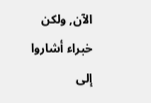الآن, ولكن خبراء أشاروا إلى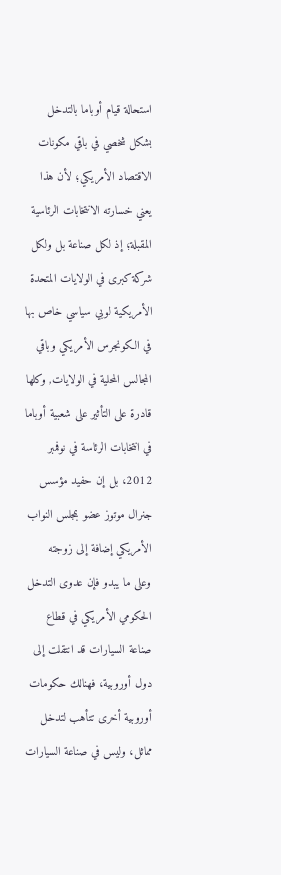استحالة قيام أوباما بالتدخل بشكل شخصي في باقي مكونات الاقتصاد الأمريكي؛ لأن هذا يعني خسارته الانتخابات الرئاسية المقبلة؛ إذ لكل صناعة بل ولكل شركة كبرى في الولايات المتحدة الأمريكية لوبي سياسي خاص بها في الكونجرس الأمريكي وباقي المجالس المحلية في الولايات, وكلها قادرة على التأثير على شعبية أوباما في انتخابات الرئاسة في نوفمبر 2012، بل إن حفيد مؤسس جنرال موتوز عضو بمجلس النواب الأمريكي إضافة إلى زوجته
وعلى ما يبدو فإن عدوى التدخل الحكومي الأمريكي في قطاع صناعة السيارات قد انتقلت إلى دول أوروبية، فهنالك حكومات أوروبية أخرى تتأهب لتدخل مماثل، وليس في صناعة السيارات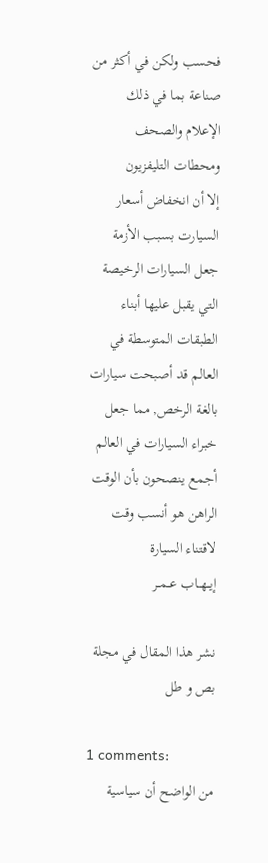فحسب ولكن في أكثر من صناعة بما في ذلك الإعلام والصحف ومحطات التليفزيون
إلا أن انخفاض أسعار السيارت بسبب الأزمة جعل السيارات الرخيصة التي يقبل عليها أبناء الطبقات المتوسطة في العالم قد أصبحت سيارات بالغة الرخص, مما جعل خبراء السيارات في العالم أجمع ينصحون بأن الوقت الراهن هو أنسب وقت لاقتناء السيارة
إيــهــاب عــمــر

نشر هذا المقال في مجلة بص و طل

1 comments:
من الواضح أن سياسية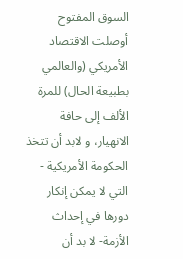السوق المفتوح أوصلت الاقتصاد الأمريكي (والعالمي بطبيعة الحال) للمرة الألف إلى حافة الانهيار، و لابد أن تتخذ الحكومة الأمريكية - التي لا يمكن إنكار دورها في إحداث الأزمة- لا بد أن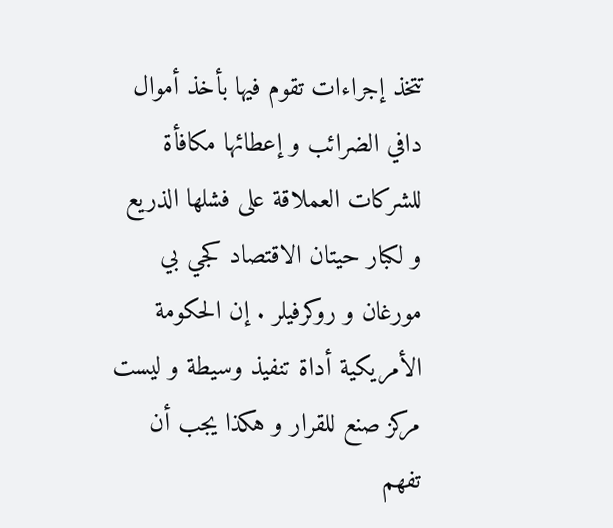تتخذ إجراءات تقوم فيها بأخذ أموال دافي الضرائب و إعطائها مكافأة للشركات العملاقة على فشلها الذريع و لكبار حيتان الاقتصاد كجي بي مورغان و روكرفيلر . إن الحكومة الأمريكية أداة تنفيذ وسيطة و ليست مركز صنع للقرار و هكذا يجب أن تفهم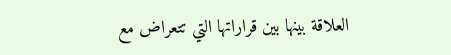العلاقة بينها بين قراراتها التي تتعراض مع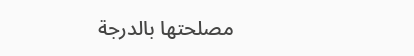مصلحتها بالدرجة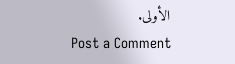الأولى.
Post a Comment